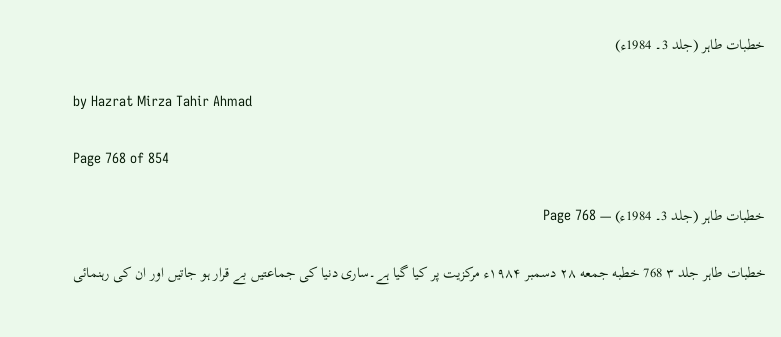خطبات طاہر (جلد 3۔ 1984ء)

by Hazrat Mirza Tahir Ahmad

Page 768 of 854

خطبات طاہر (جلد 3۔ 1984ء) — Page 768

خطبات طاہر جلد ۳ 768 خطبه جمعه ۲۸ دسمبر ۱۹۸۴ء مرکزیت پر کیا گیا ہے۔ساری دنیا کی جماعتیں بے قرار ہو جاتیں اور ان کی رہنمائی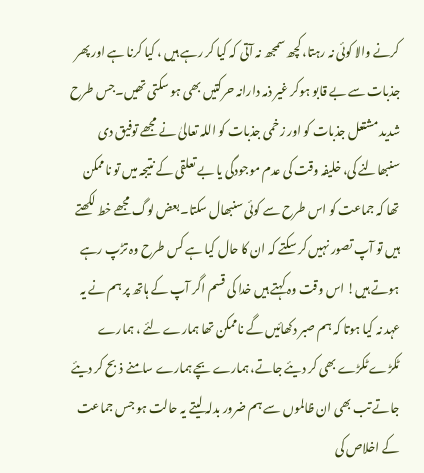کرنے والا کوئی نہ رہتا، کچھ سمجھ نہ آتی کہ کیا کر رہے ہیں ، کیا کرنا ہے اور پھر جذبات سے بے قابو ہوکر غیر ذمہ دارانہ حرکتیں بھی ہو سکتی تھیں۔جس طرح شدید مشتعل جذبات کو اور زخمی جذبات کو اللہ تعالیٰ نے مجھے توفیق دی سنبھالنے کی، خلیفہ وقت کی عدم موجودگی یا بے تعلقی کے نتیجہ میں تو ناممکن تھا کہ جماعت کو اس طرح سے کوئی سنبھال سکتا۔بعض لوگ مجھے خط لکھتے ہیں تو آپ تصور نہیں کر سکتے کہ ان کا حال کیا ہے کس طرح وہ تڑپ رہے ہوتے ہیں! اس وقت وہ کہتے ہیں خدا کی قسم اگر آپ کے ہاتھ پر ہم نے یہ عہد نہ کیا ہوتا کہ ہم صبر دکھائیں گے ناممکن تھا ہمارے لئے ، ہمارے ٹکڑے ٹکڑے بھی کر دیئے جاتے، ہمارے بچے ہمارے سامنے ذبح کر دیئے جاتے تب بھی ان ظالموں سے ہم ضرور بدلہ لیتے یہ حالت ہو جس جماعت کے اخلاص کی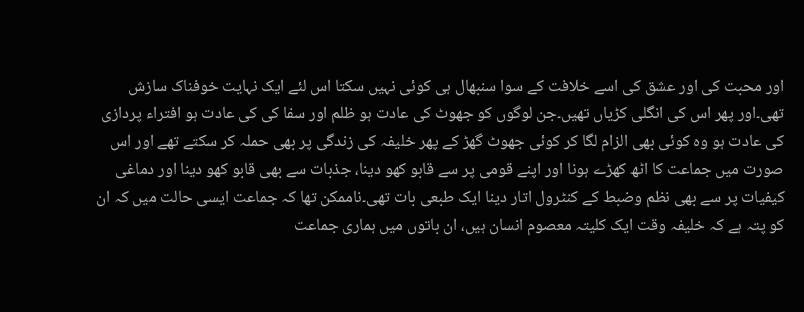اور محبت کی اور عشق کی اسے خلافت کے سوا سنبھال ہی کوئی نہیں سکتا اس لئے ایک نہایت خوفناک سازش تھی۔اور پھر اس کی انگلی کڑیاں تھیں۔جن لوگوں کو جھوٹ کی عادت ہو ظلم اور سفا کی کی عادت ہو افتراء پردازی کی عادت ہو وہ کوئی بھی الزام لگا کر کوئی جھوٹ گھڑ کے پھر خلیفہ کی زندگی پر بھی حملہ کر سکتے تھے اور اس صورت میں جماعت کا اٹھ کھڑے ہونا اور اپنے قومی پر سے قابو کھو دینا، جذبات سے بھی قابو کھو دینا اور دماغی کیفیات پر سے بھی نظم وضبط کے کنٹرول اتار دینا ایک طبعی بات تھی۔ناممکن تھا کہ جماعت ایسی حالت میں کہ ان کو پتہ ہے کہ خلیفہ وقت ایک کلیتہ معصوم انسان ہیں، ان باتوں میں ہماری جماعت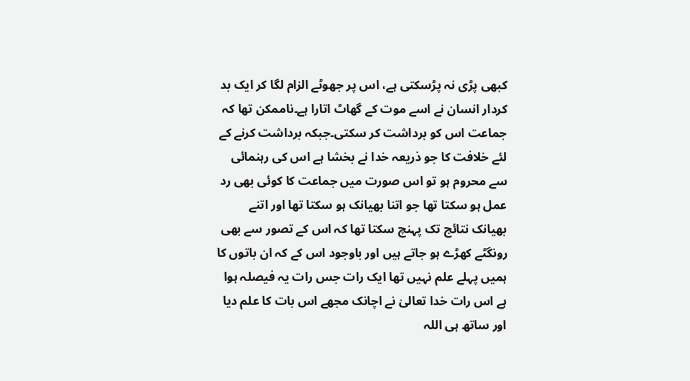کبھی پڑی نہ پڑسکتی ہے، اس پر جھوٹے الزام لگا کر ایک بد کردار انسان نے اسے موت کے گھاٹ اتارا ہے۔ناممکن تھا کہ جماعت اس کو برداشت کر سکتی۔جبکہ برداشت کرنے کے لئے خلافت کا جو ذریعہ خدا نے بخشا ہے اس کی رہنمائی سے محروم ہو تو اس صورت میں جماعت کا کوئی بھی رد عمل ہو سکتا تھا جو اتنا بھیانک ہو سکتا تھا اور اتنے بھیانک نتائج تک پہنچ سکتا تھا کہ اس کے تصور سے بھی رونگٹے کھڑے ہو جاتے ہیں اور باوجود اس کے کہ ان باتوں کا ہمیں پہلے علم نہیں تھا ایک رات جس رات یہ فیصلہ ہوا ہے اس رات خدا تعالیٰ نے اچانک مجھے اس بات کا علم دیا اور ساتھ ہی اللہ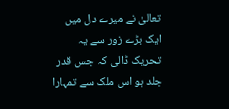تعالیٰ نے میرے دل میں ایک بڑے زور سے یہ تحریک ڈالی کہ جس قدر جلد ہو اس ملک سے تمہارا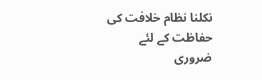نکلنا نظام خلافت کی حفاظت کے لئے ضروری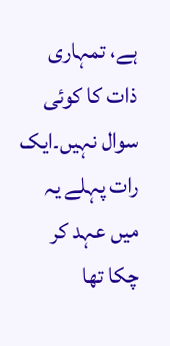ہے، تمہاری ذات کا کوئی سوال نہیں۔ایک رات پہلے یہ میں عہد کر چکا تھا